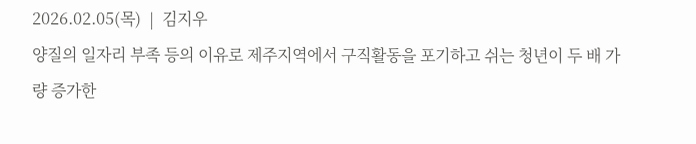2026.02.05(목)  |  김지우
양질의 일자리 부족 등의 이유로 제주지역에서 구직활동을 포기하고 쉬는 청년이 두 배 가량 증가한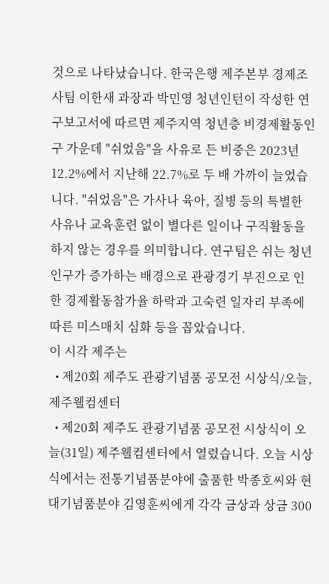것으로 나타났습니다. 한국은행 제주본부 경제조사팀 이한새 과장과 박민영 청년인턴이 작성한 연구보고서에 따르면 제주지역 청년층 비경제활동인구 가운데 "쉬었음"을 사유로 든 비중은 2023년 12.2%에서 지난해 22.7%로 두 배 가까이 늘었습니다. "쉬었음"은 가사나 육아, 질병 등의 특별한 사유나 교육훈련 없이 별다른 일이나 구직활동을 하지 않는 경우를 의미합니다. 연구팀은 쉬는 청년 인구가 증가하는 배경으로 관광경기 부진으로 인한 경제활동참가율 하락과 고숙련 일자리 부족에 따른 미스매치 심화 등을 꼽았습니다.
이 시각 제주는
  • 제20회 제주도 관광기념품 공모전 시상식/오늘, 제주웰컴센터
  • 제20회 제주도 관광기념품 공모전 시상식이 오늘(31일) 제주웰컴센터에서 열렸습니다. 오늘 시상식에서는 전통기념품분야에 출품한 박종호씨와 현대기념품분야 김영훈씨에게 각각 금상과 상금 300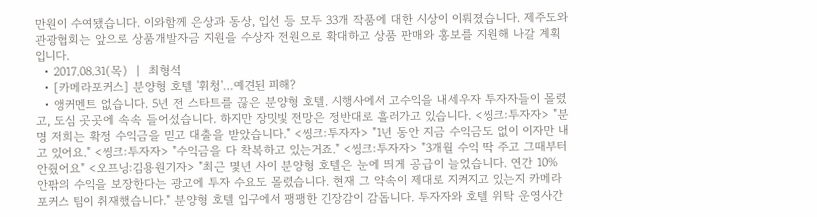만원이 수여됐습니다. 이와함께 은상과 동상, 입선 등 모두 33개 작품에 대한 시상이 이뤄졌습니다. 제주도와 관광협회는 앞으로 상품개발자금 지원을 수상자 전원으로 확대하고 상품 판매와 홍보를 지원해 나갈 계획입니다.
  • 2017.08.31(목)  |  최형석
  • [카메라포커스] 분양형 호텔 '휘청'…예견된 피해?
  • 앵커멘트 없습니다. 5년 전 스타트를 끊은 분양형 호텔. 시행사에서 고수익을 내세우자 투자자들이 몰렸고, 도심 곳곳에 속속 들어섰습니다. 하지만 장밋빛 전망은 정반대로 흘러가고 있습니다. <씽크:투자자> "분명 저희는 확정 수익금을 믿고 대출을 받았습니다." <씽크:투자자> "1년 동안 지금 수익금도 없이 이자만 내고 있어요." <씽크:투자자> "수익금을 다 착복하고 있는거죠." <씽크:투자자> "3개월 수익 딱 주고 그때부터 안줬어요" <오프닝:김용원기자> "최근 몇년 사이 분양형 호텔은 눈에 띄게 공급이 늘었습니다. 연간 10% 안팎의 수익을 보장한다는 광고에 투자 수요도 몰렸습니다. 현재 그 약속이 제대로 지켜지고 있는지 카메라포커스 팀이 취재했습니다." 분양형 호텔 입구에서 팽팽한 긴장감이 감돕니다. 투자자와 호텔 위탁 운영사간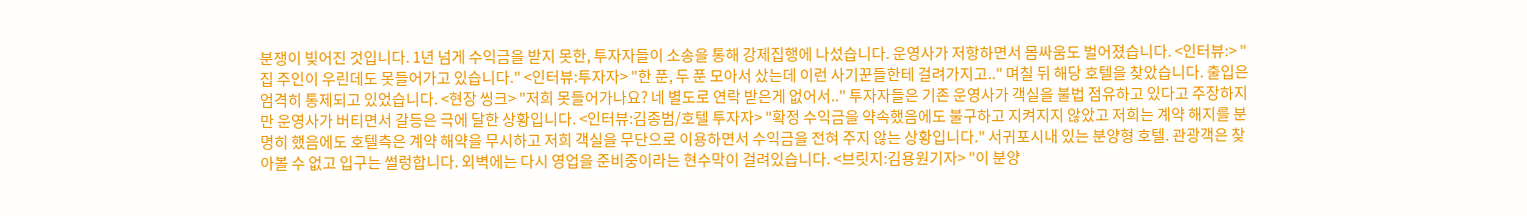분쟁이 빚어진 것입니다. 1년 넘게 수익금을 받지 못한, 투자자들이 소송을 통해 강제집행에 나섰습니다. 운영사가 저항하면서 몸싸움도 벌어졌습니다. <인터뷰:> "집 주인이 우린데도 못들어가고 있습니다." <인터뷰:투자자> "한 푼, 두 푼 모아서 샀는데 이런 사기꾼들한테 걸려가지고.." 며칠 뒤 해당 호텔을 찾았습니다. 출입은 엄격히 통제되고 있었습니다. <현장 씽크> "저희 못들어가나요? 네 별도로 연락 받은게 없어서.." 투자자들은 기존 운영사가 객실을 불법 점유하고 있다고 주장하지만 운영사가 버티면서 갈등은 극에 달한 상황입니다. <인터뷰:김종범/호텔 투자자> "확정 수익금을 약속했음에도 불구하고 지켜지지 않았고 저희는 계약 해지를 분명히 했음에도 호텔측은 계약 해약을 무시하고 저희 객실을 무단으로 이용하면서 수익금을 전혀 주지 않는 상황입니다." 서귀포시내 있는 분양형 호텔. 관광객은 찾아볼 수 없고 입구는 썰렁합니다. 외벽에는 다시 영업을 준비중이라는 현수막이 걸려있습니다. <브릿지:김용원기자> "이 분양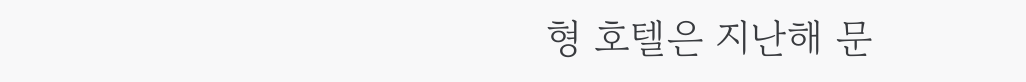형 호텔은 지난해 문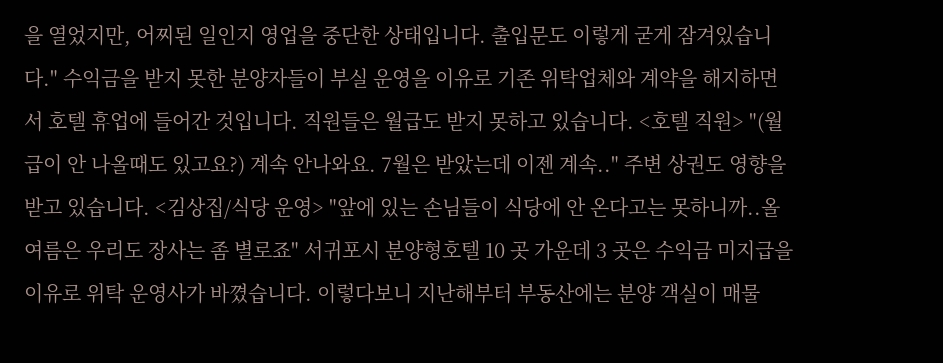을 열었지만, 어찌된 일인지 영업을 중단한 상태입니다. 출입문도 이렇게 굳게 잠겨있습니다." 수익금을 받지 못한 분양자들이 부실 운영을 이유로 기존 위탁업체와 계약을 해지하면서 호텔 휴업에 들어간 것입니다. 직원들은 월급도 받지 못하고 있습니다. <호텔 직원> "(월급이 안 나올때도 있고요?) 계속 안나와요. 7월은 받았는데 이젠 계속.." 주변 상권도 영향을 받고 있습니다. <김상집/식당 운영> "앞에 있는 손님들이 식당에 안 온다고는 못하니까..올 여름은 우리도 장사는 좀 별로죠" 서귀포시 분양형호텔 10 곳 가운데 3 곳은 수익금 미지급을 이유로 위탁 운영사가 바꼈습니다. 이렇다보니 지난해부터 부동산에는 분양 객실이 매물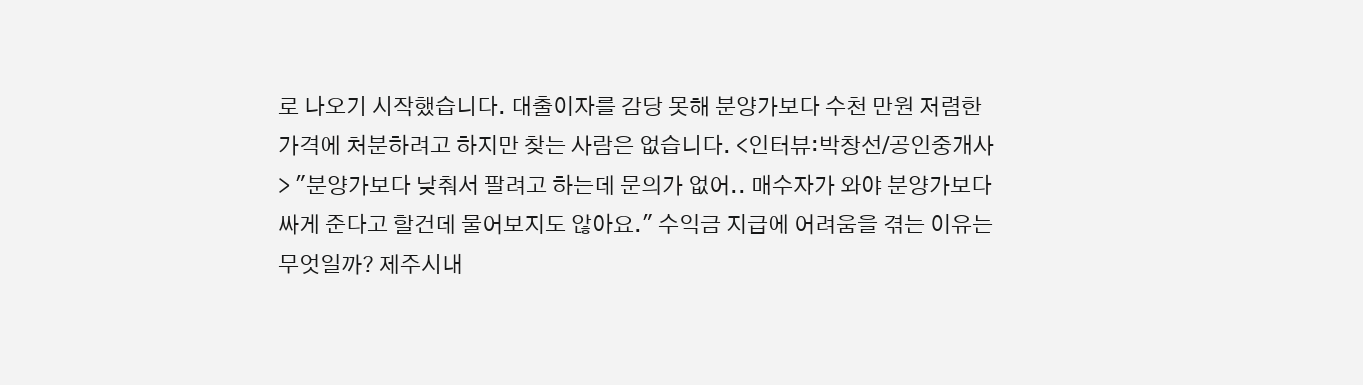로 나오기 시작했습니다. 대출이자를 감당 못해 분양가보다 수천 만원 저렴한 가격에 처분하려고 하지만 찾는 사람은 없습니다. <인터뷰:박창선/공인중개사> "분양가보다 낮춰서 팔려고 하는데 문의가 없어.. 매수자가 와야 분양가보다 싸게 준다고 할건데 물어보지도 않아요." 수익금 지급에 어려움을 겪는 이유는 무엇일까? 제주시내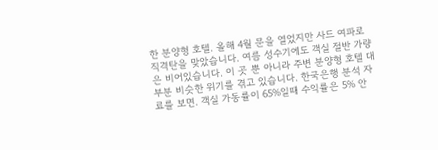한 분양형 호텔. 올해 4월 문을 열었지만 사드 여파로 직격탄을 맞았습니다. 여름 성수기에도 객실 절반 가량은 비어있습니다. 이 곳 뿐 아니라 주변 분양형 호텔 대부분 비슷한 위기를 겪고 있습니다. 한국은행 분석 자료를 보면. 객실 가동률이 65%일때 수익률은 5% 안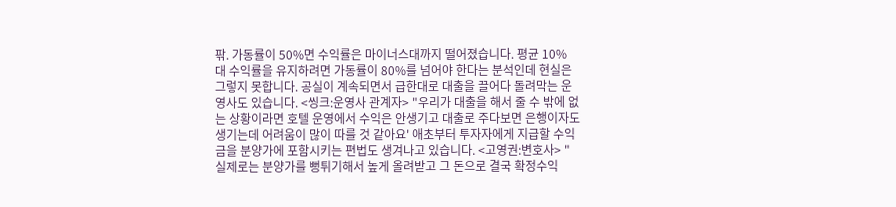팎. 가동률이 50%면 수익률은 마이너스대까지 떨어졌습니다. 평균 10% 대 수익률을 유지하려면 가동률이 80%를 넘어야 한다는 분석인데 현실은 그렇지 못합니다. 공실이 계속되면서 급한대로 대출을 끌어다 돌려막는 운영사도 있습니다. <씽크:운영사 관계자> "우리가 대출을 해서 줄 수 밖에 없는 상황이라면 호텔 운영에서 수익은 안생기고 대출로 주다보면 은행이자도 생기는데 어려움이 많이 따를 것 같아요' 애초부터 투자자에게 지급할 수익금을 분양가에 포함시키는 편법도 생겨나고 있습니다. <고영권:변호사> "실제로는 분양가를 뻥튀기해서 높게 올려받고 그 돈으로 결국 확정수익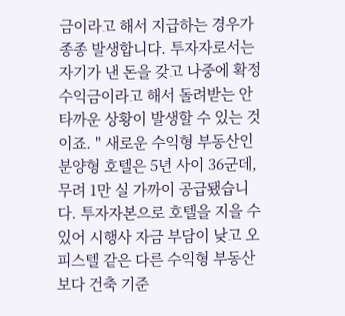금이라고 해서 지급하는 경우가 종종 발생합니다. 투자자로서는 자기가 낸 돈을 갖고 나중에 확정수익금이라고 해서 돌려받는 안타까운 상황이 발생할 수 있는 것이죠. " 새로운 수익형 부동산인 분양형 호텔은 5년 사이 36군데, 무려 1만 실 가까이 공급됐습니다. 투자자본으로 호텔을 지을 수 있어 시행사 자금 부담이 낮고 오피스텔 같은 다른 수익형 부동산 보다 건축 기준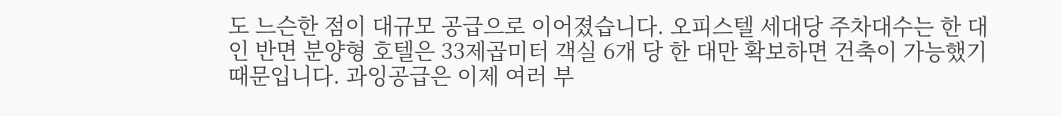도 느슨한 점이 대규모 공급으로 이어졌습니다. 오피스텔 세대당 주차대수는 한 대인 반면 분양형 호텔은 33제곱미터 객실 6개 당 한 대만 확보하면 건축이 가능했기 때문입니다. 과잉공급은 이제 여러 부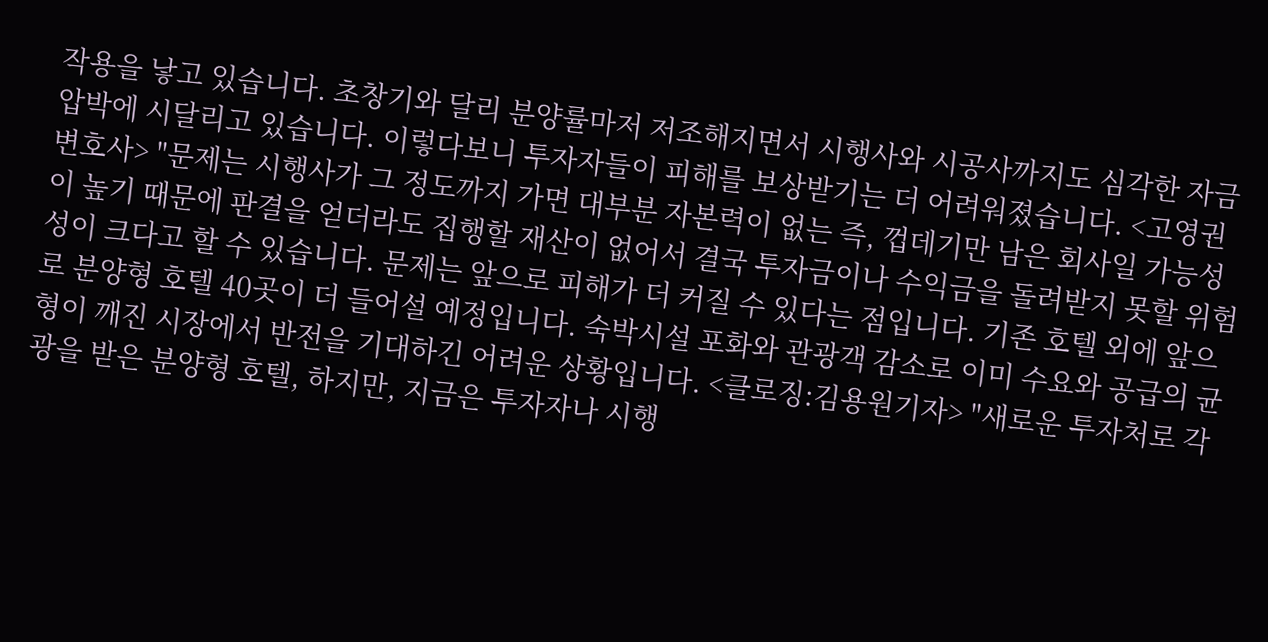작용을 낳고 있습니다. 초창기와 달리 분양률마저 저조해지면서 시행사와 시공사까지도 심각한 자금 압박에 시달리고 있습니다. 이렇다보니 투자자들이 피해를 보상받기는 더 어려워졌습니다. <고영권 변호사> "문제는 시행사가 그 정도까지 가면 대부분 자본력이 없는 즉, 껍데기만 남은 회사일 가능성이 높기 때문에 판결을 얻더라도 집행할 재산이 없어서 결국 투자금이나 수익금을 돌려받지 못할 위험성이 크다고 할 수 있습니다. 문제는 앞으로 피해가 더 커질 수 있다는 점입니다. 기존 호텔 외에 앞으로 분양형 호텔 40곳이 더 들어설 예정입니다. 숙박시설 포화와 관광객 감소로 이미 수요와 공급의 균형이 깨진 시장에서 반전을 기대하긴 어려운 상황입니다. <클로징:김용원기자> "새로운 투자처로 각광을 받은 분양형 호텔, 하지만, 지금은 투자자나 시행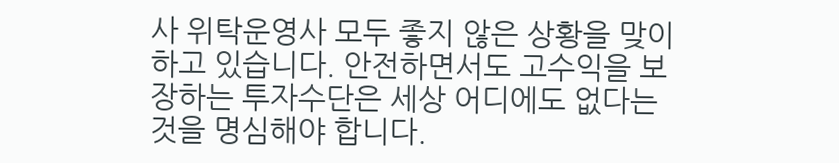사 위탁운영사 모두 좋지 않은 상황을 맞이하고 있습니다. 안전하면서도 고수익을 보장하는 투자수단은 세상 어디에도 없다는 것을 명심해야 합니다.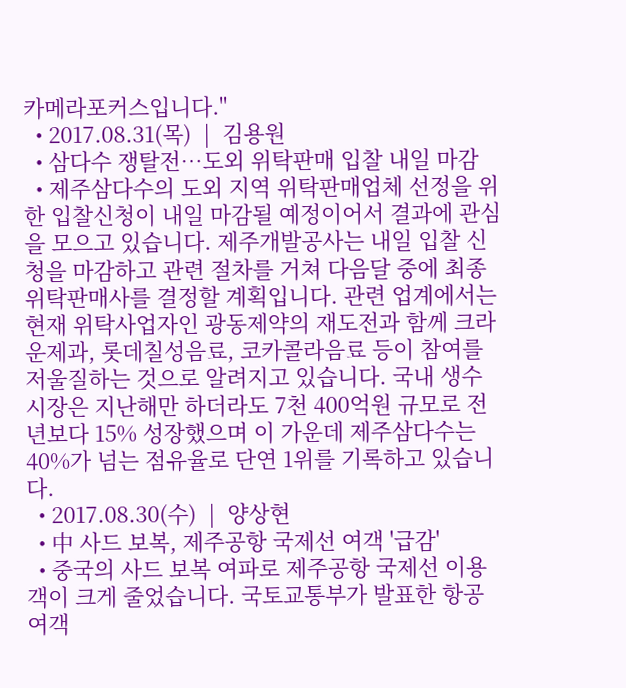카메라포커스입니다."
  • 2017.08.31(목)  |  김용원
  • 삼다수 쟁탈전…도외 위탁판매 입찰 내일 마감
  • 제주삼다수의 도외 지역 위탁판매업체 선정을 위한 입찰신청이 내일 마감될 예정이어서 결과에 관심을 모으고 있습니다. 제주개발공사는 내일 입찰 신청을 마감하고 관련 절차를 거쳐 다음달 중에 최종 위탁판매사를 결정할 계획입니다. 관련 업계에서는 현재 위탁사업자인 광동제약의 재도전과 함께 크라운제과, 롯데칠성음료, 코카콜라음료 등이 참여를 저울질하는 것으로 알려지고 있습니다. 국내 생수 시장은 지난해만 하더라도 7천 400억원 규모로 전년보다 15% 성장했으며 이 가운데 제주삼다수는 40%가 넘는 점유율로 단연 1위를 기록하고 있습니다.
  • 2017.08.30(수)  |  양상현
  • 中 사드 보복, 제주공항 국제선 여객 '급감'
  • 중국의 사드 보복 여파로 제주공항 국제선 이용객이 크게 줄었습니다. 국토교통부가 발표한 항공여객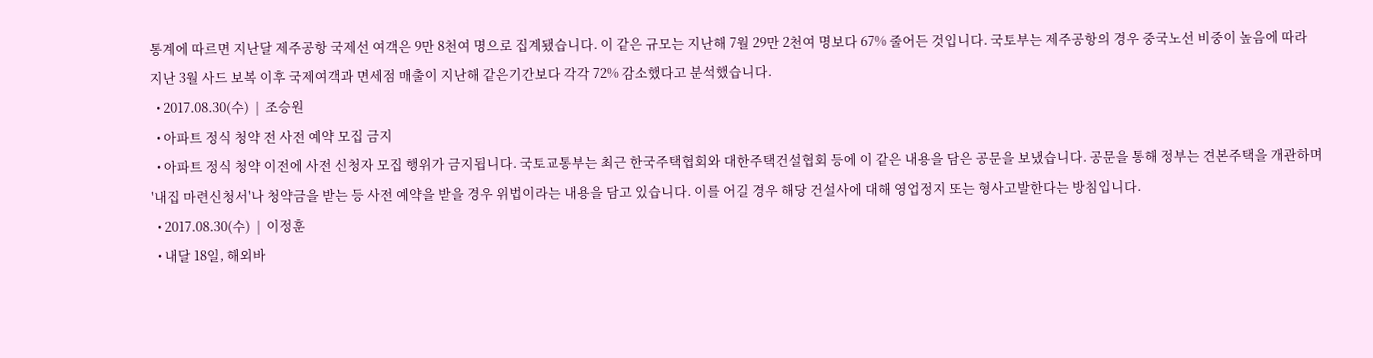통계에 따르면 지난달 제주공항 국제선 여객은 9만 8천여 명으로 집계됐습니다. 이 같은 규모는 지난해 7월 29만 2천여 명보다 67% 줄어든 것입니다. 국토부는 제주공항의 경우 중국노선 비중이 높음에 따라 지난 3월 사드 보복 이후 국제여객과 면세점 매출이 지난해 같은기간보다 각각 72% 감소했다고 분석했습니다.
  • 2017.08.30(수)  |  조승원
  • 아파트 정식 청약 전 사전 예약 모집 금지
  • 아파트 정식 청약 이전에 사전 신청자 모집 행위가 금지됩니다. 국토교통부는 최근 한국주택협회와 대한주택건설협회 등에 이 같은 내용을 담은 공문을 보냈습니다. 공문을 통해 정부는 견본주택을 개관하며 '내집 마련신청서'나 청약금을 받는 등 사전 예약을 받을 경우 위법이라는 내용을 담고 있습니다. 이를 어길 경우 해당 건설사에 대해 영업정지 또는 형사고발한다는 방침입니다.
  • 2017.08.30(수)  |  이정훈
  • 내달 18일, 해외바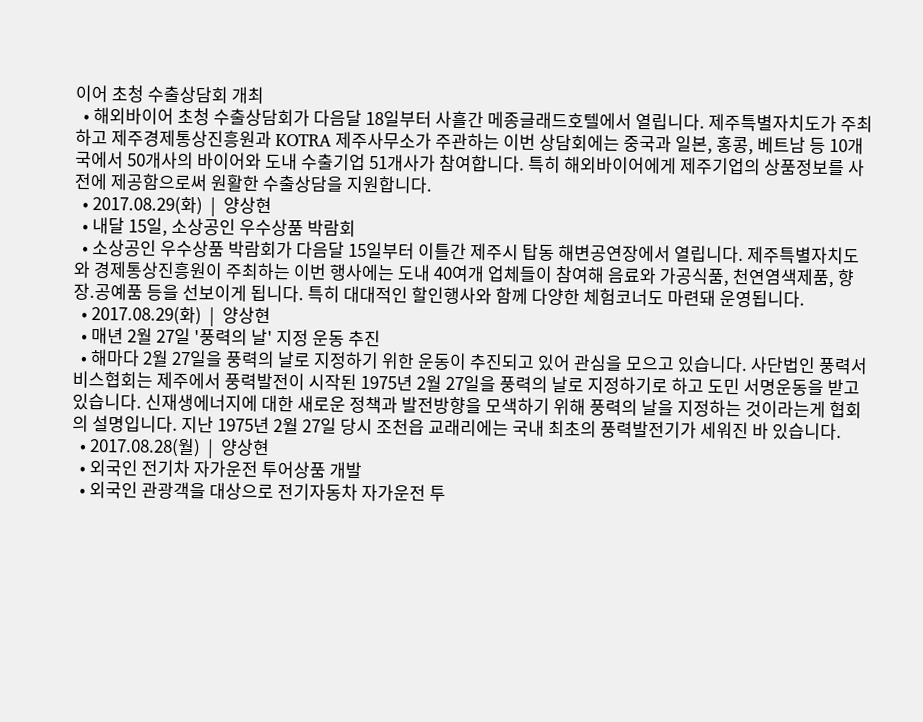이어 초청 수출상담회 개최
  • 해외바이어 초청 수출상담회가 다음달 18일부터 사흘간 메종글래드호텔에서 열립니다. 제주특별자치도가 주최하고 제주경제통상진흥원과 KOTRA 제주사무소가 주관하는 이번 상담회에는 중국과 일본, 홍콩, 베트남 등 10개국에서 50개사의 바이어와 도내 수출기업 51개사가 참여합니다. 특히 해외바이어에게 제주기업의 상품정보를 사전에 제공함으로써 원활한 수출상담을 지원합니다.
  • 2017.08.29(화)  |  양상현
  • 내달 15일, 소상공인 우수상품 박람회
  • 소상공인 우수상품 박람회가 다음달 15일부터 이틀간 제주시 탑동 해변공연장에서 열립니다. 제주특별자치도와 경제통상진흥원이 주최하는 이번 행사에는 도내 40여개 업체들이 참여해 음료와 가공식품, 천연염색제품, 향장.공예품 등을 선보이게 됩니다. 특히 대대적인 할인행사와 함께 다양한 체험코너도 마련돼 운영됩니다.
  • 2017.08.29(화)  |  양상현
  • 매년 2월 27일 '풍력의 날' 지정 운동 추진
  • 해마다 2월 27일을 풍력의 날로 지정하기 위한 운동이 추진되고 있어 관심을 모으고 있습니다. 사단법인 풍력서비스협회는 제주에서 풍력발전이 시작된 1975년 2월 27일을 풍력의 날로 지정하기로 하고 도민 서명운동을 받고 있습니다. 신재생에너지에 대한 새로운 정책과 발전방향을 모색하기 위해 풍력의 날을 지정하는 것이라는게 협회의 설명입니다. 지난 1975년 2월 27일 당시 조천읍 교래리에는 국내 최초의 풍력발전기가 세워진 바 있습니다.
  • 2017.08.28(월)  |  양상현
  • 외국인 전기차 자가운전 투어상품 개발
  • 외국인 관광객을 대상으로 전기자동차 자가운전 투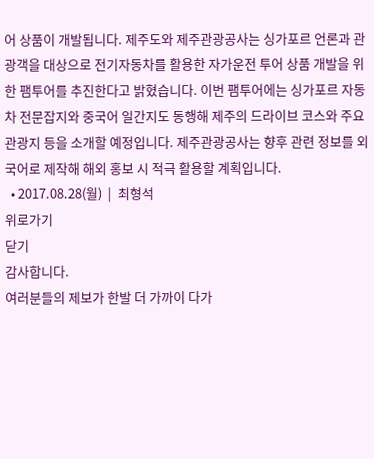어 상품이 개발됩니다. 제주도와 제주관광공사는 싱가포르 언론과 관광객을 대상으로 전기자동차를 활용한 자가운전 투어 상품 개발을 위한 팸투어를 추진한다고 밝혔습니다. 이번 팸투어에는 싱가포르 자동차 전문잡지와 중국어 일간지도 동행해 제주의 드라이브 코스와 주요 관광지 등을 소개할 예정입니다. 제주관광공사는 향후 관련 정보를 외국어로 제작해 해외 홍보 시 적극 활용할 계획입니다.
  • 2017.08.28(월)  |  최형석
위로가기
닫기
감사합니다.
여러분들의 제보가 한발 더 가까이 다가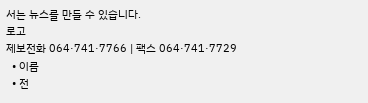서는 뉴스를 만들 수 있습니다.
로고
제보전화 064·741·7766 | 팩스 064·741·7729
  • 이름
  • 전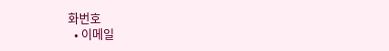화번호
  • 이메일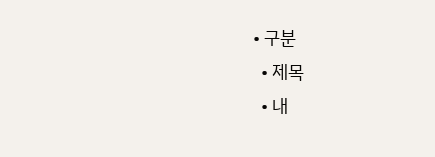• 구분
  • 제목
  • 내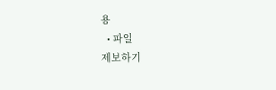용
  • 파일
제보하기